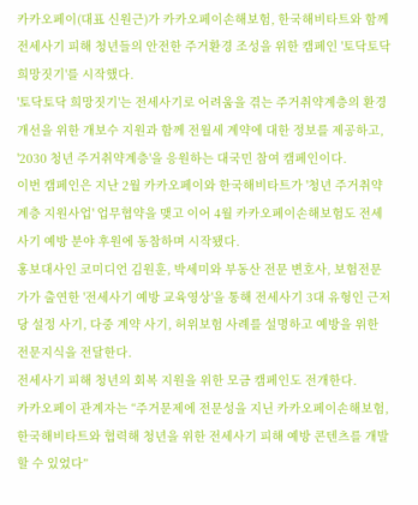카카오페이(대표 신원근)가 카카오페이손해보험, 한국해비타트와 함께 전세사기 피해 청년들의 안전한 주거환경 조성을 위한 캠페인 '토닥토닥 희망짓기'를 시작했다.
'토닥토닥 희망짓기'는 전세사기로 어려움을 겪는 주거취약계층의 환경 개선을 위한 개보수 지원과 함께 전월세 계약에 대한 정보를 제공하고, '2030 청년 주거취약계층'을 응원하는 대국민 참여 캠페인이다.
이번 캠페인은 지난 2월 카카오페이와 한국해비타트가 '청년 주거취약계층 지원사업' 업무협약을 맺고 이어 4월 카카오페이손해보험도 전세 사기 예방 분야 후원에 동참하며 시작됐다.
홍보대사인 코미디언 김원훈, 박세미와 부동산 전문 변호사, 보험전문가가 출연한 '전세사기 예방 교육영상'을 통해 전세사기 3대 유형인 근저당 설정 사기, 다중 계약 사기, 허위보험 사례를 설명하고 예방을 위한 전문지식을 전달한다.
전세사기 피해 청년의 회복 지원을 위한 모금 캠페인도 전개한다.
카카오페이 관계자는 “주거문제에 전문성을 지닌 카카오페이손해보험, 한국해비타트와 협력해 청년을 위한 전세사기 피해 예방 콘텐츠를 개발할 수 있었다”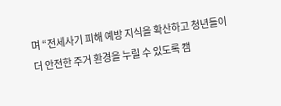며 “전세사기 피해 예방 지식을 확산하고 청년들이 더 안전한 주거 환경을 누릴 수 있도록 캠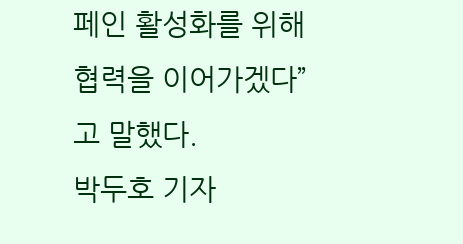페인 활성화를 위해 협력을 이어가겠다”고 말했다.
박두호 기자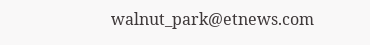walnut_park@etnews.com